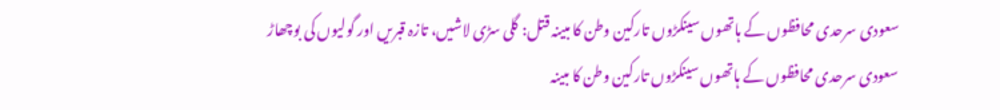سعودی سرحدی محافظوں کے ہاتھوں سینکڑوں تارکین وطن کا مبینہ قتل: گلی سڑی لاشیں، تازہ قبریں اور گولیوں کی بوچھاڑ
سعودی سرحدی محافظوں کے ہاتھوں سینکڑوں تارکین وطن کا مبینہ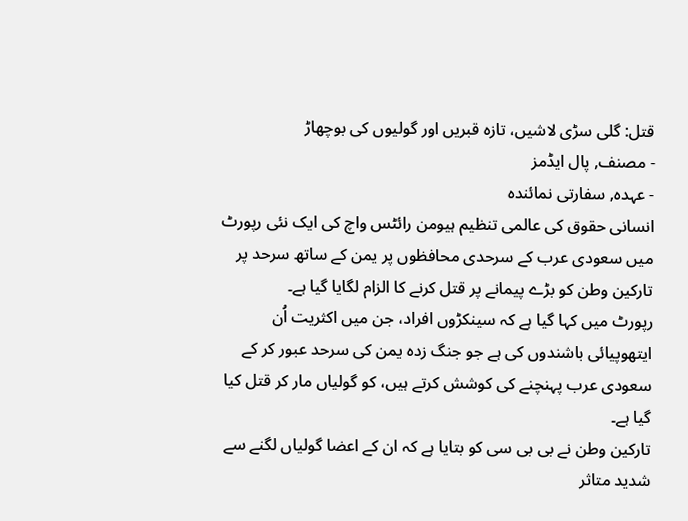قتل: گلی سڑی لاشیں، تازہ قبریں اور گولیوں کی بوچھاڑ
- مصنف, پال ایڈمز
- عہدہ, سفارتی نمائندہ
انسانی حقوق کی عالمی تنظیم ہیومن رائٹس واچ کی ایک نئی رپورٹ میں سعودی عرب کے سرحدی محافظوں پر یمن کے ساتھ سرحد پر تارکین وطن کو بڑے پیمانے پر قتل کرنے کا الزام لگایا گیا ہے۔
رپورٹ میں کہا گیا ہے کہ سینکڑوں افراد، جن میں اکثریت اُن ایتھوپیائی باشندوں کی ہے جو جنگ زدہ یمن کی سرحد عبور کر کے سعودی عرب پہنچنے کی کوشش کرتے ہیں، کو گولیاں مار کر قتل کیا گیا ہے۔
تارکین وطن نے بی بی سی کو بتایا ہے کہ ان کے اعضا گولیاں لگنے سے شدید متاثر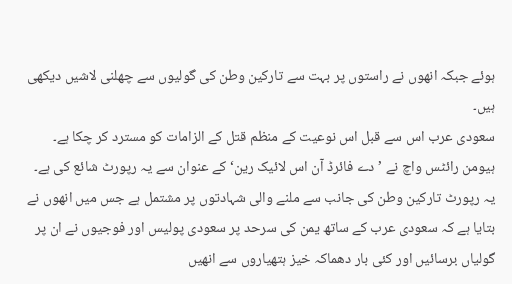ہوئے جبکہ انھوں نے راستوں پر بہت سے تارکین وطن کی گولیوں سے چھلنی لاشیں دیکھی ہیں۔
سعودی عرب اس سے قبل اس نوعیت کے منظم قتل کے الزامات کو مسترد کر چکا ہے۔
ہیومن رائٹس واچ نے ’دے فائرڈ آن اس لائیک رین‘ کے عنوان سے یہ رپورٹ شائع کی ہے۔ یہ رپورٹ تارکین وطن کی جانب سے ملنے والی شہادتوں پر مشتمل ہے جس میں انھوں نے بتایا ہے کہ سعودی عرب کے ساتھ یمن کی سرحد پر سعودی پولیس اور فوجیوں نے ان پر گولیاں برسائیں اور کئی بار دھماکہ خیز ہتھیاروں سے انھیں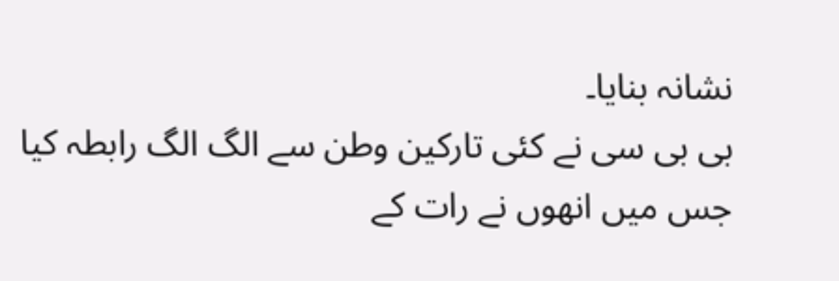نشانہ بنایا۔
بی بی سی نے کئی تارکین وطن سے الگ الگ رابطہ کیا جس میں انھوں نے رات کے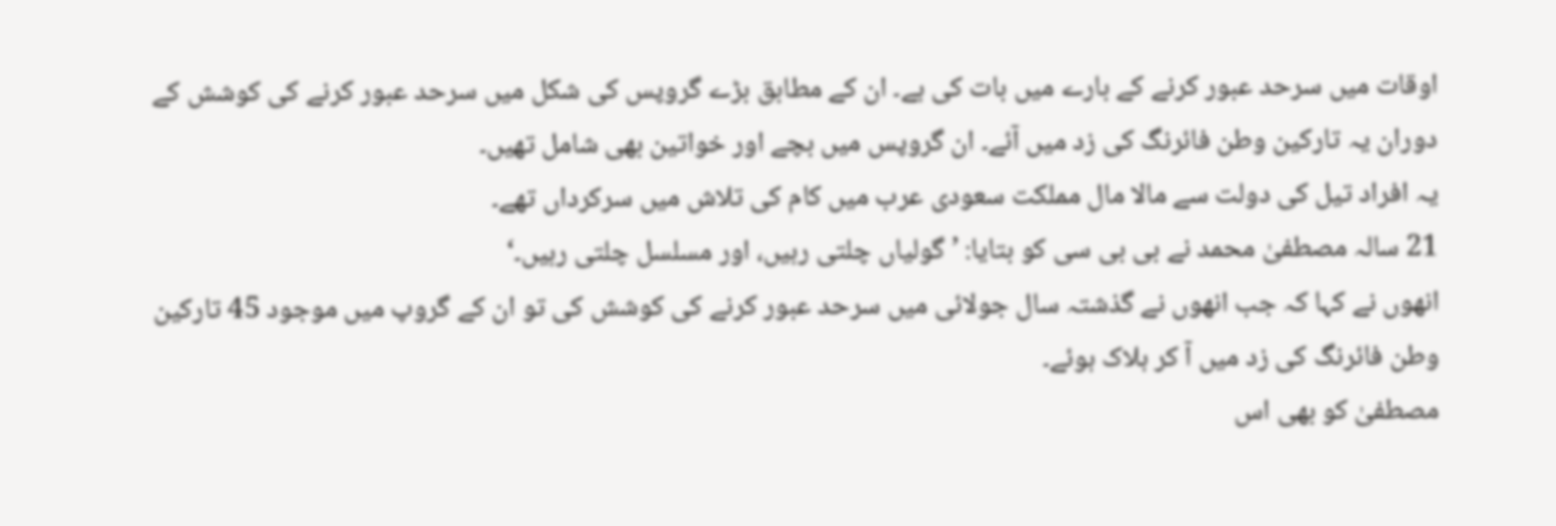اوقات میں سرحد عبور کرنے کے بارے میں بات کی ہے۔ ان کے مطابق بڑے گروپس کی شکل میں سرحد عبور کرنے کی کوشش کے دوران یہ تارکین وطن فائرنگ کی زد میں آئے۔ ان گروپس میں بچے اور خواتین بھی شامل تھیں۔
یہ افراد تیل کی دولت سے مالا مال مملکت سعودی عرب میں کام کی تلاش میں سرکرداں تھے۔
21 سالہ مصطفیٰ محمد نے بی بی سی کو بتایا: ’گولیاں چلتی رہیں، اور مسلسل چلتی رہیں۔‘
انھوں نے کہا کہ جب انھوں نے گذشتہ سال جولائی میں سرحد عبور کرنے کی کوشش کی تو ان کے گروپ میں موجود 45 تارکین وطن فائرنگ کی زد میں آ کر ہلاک ہوئے۔
مصطفیٰ کو بھی اس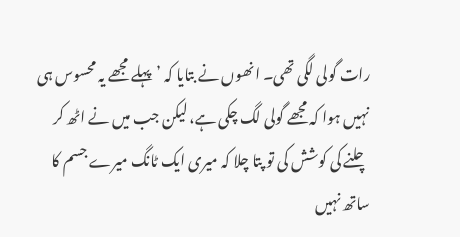رات گولی لگی تھی۔ انھوں نے بتایا کہ ’پہلے مجھے یہ محسوس ہی نہیں ہوا کہ مجھے گولی لگ چکی ہے، لیکن جب میں نے اٹھ کر چلنے کی کوشش کی تو پتا چلا کہ میری ایک ٹانگ میرے جسم کا ساتھ نہیں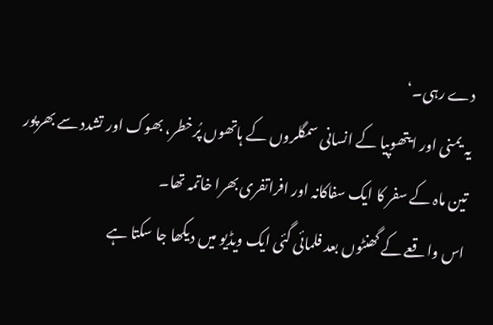دے رہی۔‘
یہ یمنی اور ایتھوپیا کے انسانی سمگلروں کے ہاتھوں پُرخطر، بھوک اور تشدد سے بھرپور تین ماہ کے سفر کا ایک سفاکانہ اور افراتفری بھرا خاتمہ تھا۔
اس واقعے کے گھنٹوں بعد فلمائی گئی ایک ویڈیو میں دیکھا جا سکتا ہے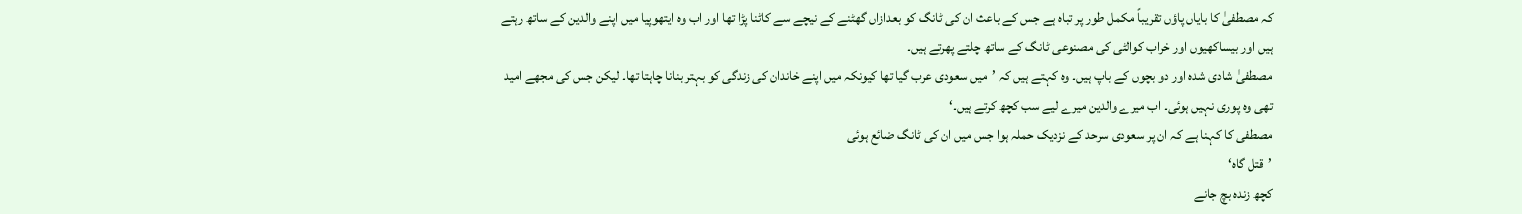کہ مصطفیٰ کا بایاں پاؤں تقریباً مکمل طور پر تباہ ہے جس کے باعث ان کی ٹانگ کو بعدازاں گھٹنے کے نیچے سے کاٹنا پڑا تھا اور اب وہ ایتھوپیا میں اپنے والدین کے ساتھ رہتے ہیں اور بیساکھیوں اور خراب کوالٹی کی مصنوعی ٹانگ کے ساتھ چلتے پھرتے ہیں۔
مصطفیٰ شادی شدہ اور دو بچوں کے باپ ہیں۔ وہ کہتے ہیں کہ ’میں سعودی عرب گیا تھا کیونکہ میں اپنے خاندان کی زندگی کو بہتر بنانا چاہتا تھا۔ لیکن جس کی مجھے امید تھی وہ پوری نہیں ہوئی۔ اب میرے والدین میرے لیے سب کچھ کرتے ہیں۔‘
مصطفی کا کہنا ہے کہ ان پر سعودی سرحد کے نزدیک حملہ ہوا جس میں ان کی ٹانگ ضائع ہوئی
’قتل گاہ‘
کچھ زندہ بچ جانے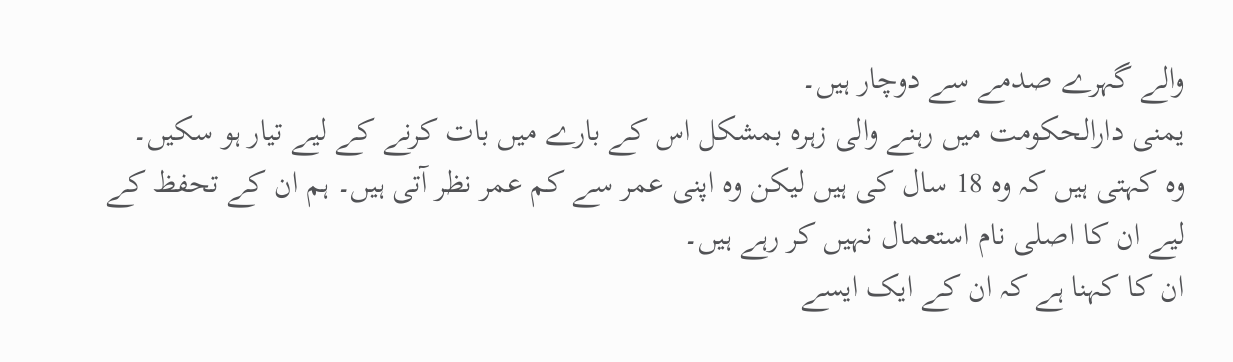والے گہرے صدمے سے دوچار ہیں۔
یمنی دارالحکومت میں رہنے والی زہرہ بمشکل اس کے بارے میں بات کرنے کے لیے تیار ہو سکیں۔
وہ کہتی ہیں کہ وہ 18 سال کی ہیں لیکن وہ اپنی عمر سے کم عمر نظر آتی ہیں۔ ہم ان کے تحفظ کے لیے ان کا اصلی نام استعمال نہیں کر رہے ہیں۔
ان کا کہنا ہے کہ ان کے ایک ایسے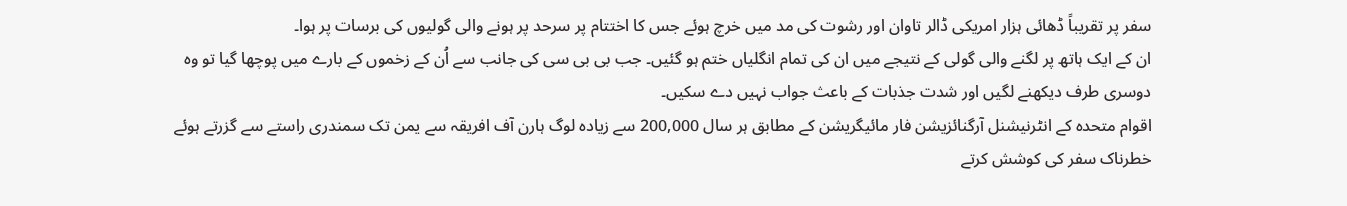سفر پر تقریباً ڈھائی ہزار امریکی ڈالر تاوان اور رشوت کی مد میں خرچ ہوئے جس کا اختتام پر سرحد پر ہونے والی گولیوں کی برسات پر ہوا۔
ان کے ایک ہاتھ پر لگنے والی گولی کے نتیجے میں ان کی تمام انگلیاں ختم ہو گئیں۔ جب بی بی سی کی جانب سے اُن کے زخموں کے بارے میں پوچھا گیا تو وہ دوسری طرف دیکھنے لگيں اور شدت جذبات کے باعث جواب نہیں دے سکیں۔
اقوام متحدہ کے انٹرنیشنل آرگنائزیشن فار مائیگریشن کے مطابق ہر سال 200,000 سے زیادہ لوگ ہارن آف افریقہ سے یمن تک سمندری راستے سے گزرتے ہوئے خطرناک سفر کی کوشش کرتے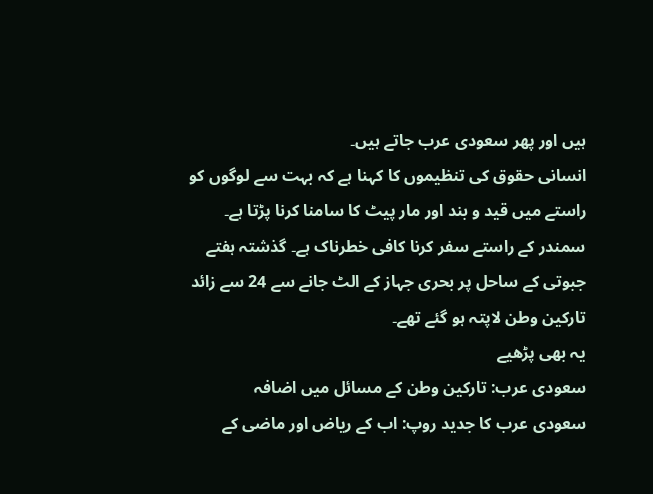ہیں اور پھر سعودی عرب جاتے ہیں۔
انسانی حقوق کی تنظیموں کا کہنا ہے کہ بہت سے لوگوں کو راستے میں قید و بند اور مار پیٹ کا سامنا کرنا پڑتا ہے۔
سمندر کے راستے سفر کرنا کافی خطرناک ہے۔ گذشتہ ہفتے جبوتی کے ساحل پر بحری جہاز کے الٹ جانے سے 24 سے زائد تارکین وطن لاپتہ ہو گئے تھے۔
یہ بھی پڑھیے
سعودی عرب: تارکین وطن کے مسائل میں اضافہ
سعودی عرب کا جدید روپ: اب کے ریاض اور ماضی کے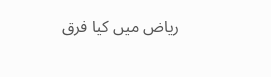ریاض میں کیا فرق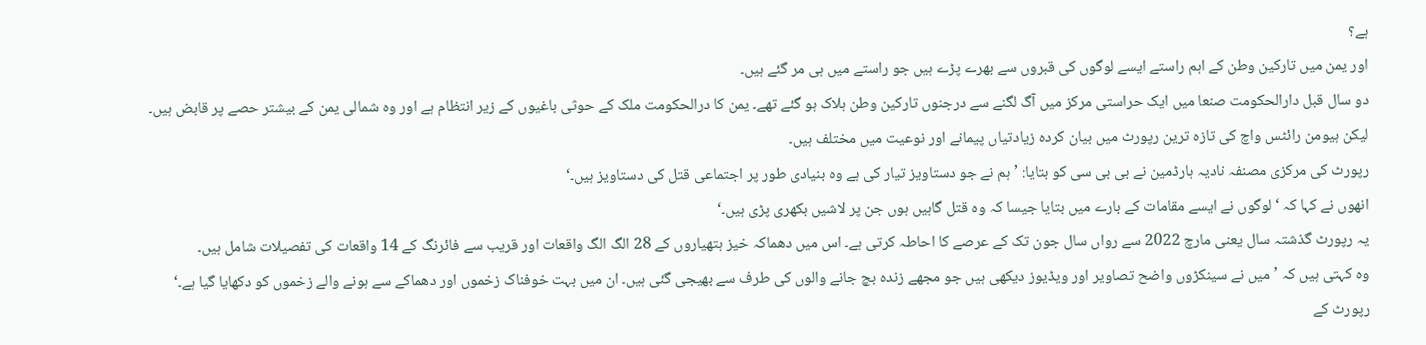ہے؟
اور یمن میں تارکین وطن کے اہم راستے ایسے لوگوں کی قبروں سے بھرے پڑے ہیں جو راستے میں ہی مر گئے ہیں۔
دو سال قبل دارالحکومت صنعا میں ایک حراستی مرکز میں آگ لگنے سے درجنوں تارکین وطن ہلاک ہو گئے تھے۔ یمن کا درالحکومت ملک کے حوثی باغیوں کے زیر انتظام ہے اور وہ شمالی یمن کے بیشتر حصے پر قابض ہیں۔
لیکن ہیومن رائٹس واچ کی تازہ ترین رپورٹ میں بیان کردہ زیادتیاں پیمانے اور نوعیت میں مختلف ہیں۔
رپورٹ کی مرکزی مصنفہ نادیہ ہارڈمین نے بی بی سی کو بتایا: ’ہم نے جو دستاویز تیار کی ہے وہ بنیادی طور پر اجتماعی قتل کی دستاویز ہیں۔‘
انھوں نے کہا کہ ‘لوگوں نے ایسے مقامات کے بارے میں بتایا جیسا کہ وہ قتل گاہیں ہوں جن پر لاشیں بکھری پڑی ہیں۔‘
یہ رپورٹ گذشتہ سال یعنی مارچ 2022 سے رواں سال جون تک کے عرصے کا احاطہ کرتی ہے۔ اس میں دھماکہ خیز ہتھیاروں کے 28 الگ الگ واقعات اور قریب سے فائرنگ کے 14 واقعات کی تفصیلات شامل ہیں۔
وہ کہتی ہیں کہ ’میں نے سینکڑوں واضح تصاویر اور ویڈیوز دیکھی ہیں جو مجھے زندہ بچ جانے والوں کی طرف سے بھیجی گئی ہیں۔ ان میں بہت خوفناک زخموں اور دھماکے سے ہونے والے زخموں کو دکھایا گیا ہے۔‘
رپورٹ کے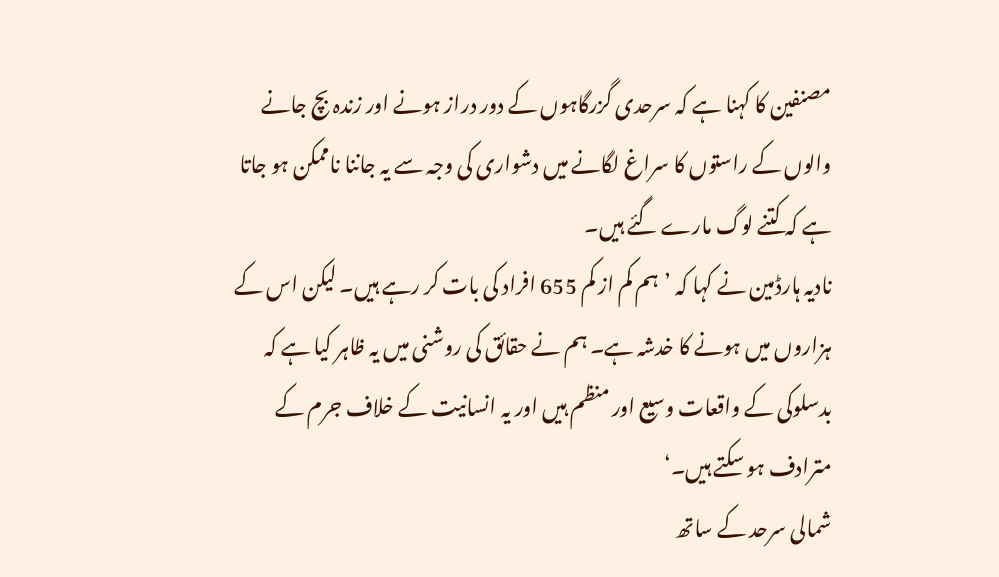مصنفین کا کہنا ہے کہ سرحدی گزرگاہوں کے دور دراز ہونے اور زندہ بچ جانے والوں کے راستوں کا سراغ لگانے میں دشواری کی وجہ سے یہ جاننا ناممکن ہو جاتا ہے کہ کتنے لوگ مارے گئے ہیں۔
نادیہ ہارڈمین نے کہا کہ ’ہم کم از کم 655 افراد کی بات کر رہے ہیں۔ لیکن اس کے ہزاروں میں ہونے کا خدشہ ہے۔ ہم نے حقائق کی روشنی میں یہ ظاہر کیا ہے کہ بدسلوکی کے واقعات وسیع اور منظم ہیں اور یہ انسانیت کے خلاف جرم کے مترادف ہو سکتے ہیں۔‘
شمالی سرحد کے ساتھ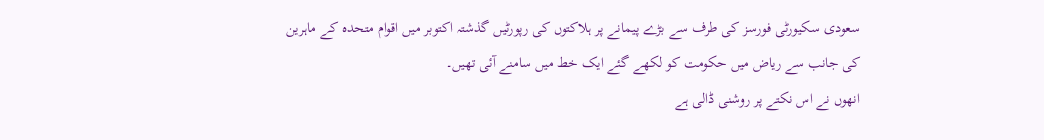سعودی سکیورٹی فورسز کی طرف سے بڑے پیمانے پر ہلاکتوں کی رپورٹیں گذشتہ اکتوبر میں اقوام متحدہ کے ماہرین کی جانب سے ریاض میں حکومت کو لکھے گئے ایک خط میں سامنے آئی تھیں۔
انھوں نے اس نکتے پر روشنی ڈالی ہے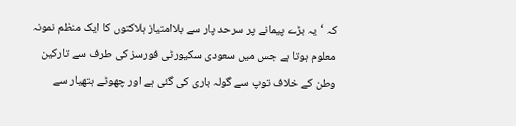کہ ‘یہ بڑے پیمانے پر سرحد پار سے بلاامتیاز ہلاکتوں کا ایک منظم نمونہ معلوم ہوتا ہے جس میں سعودی سکیورٹی فورسز کی طرف سے تارکین وطن کے خلاف توپ سے گولہ باری کی گئی ہے اور چھوٹے ہتھیار سے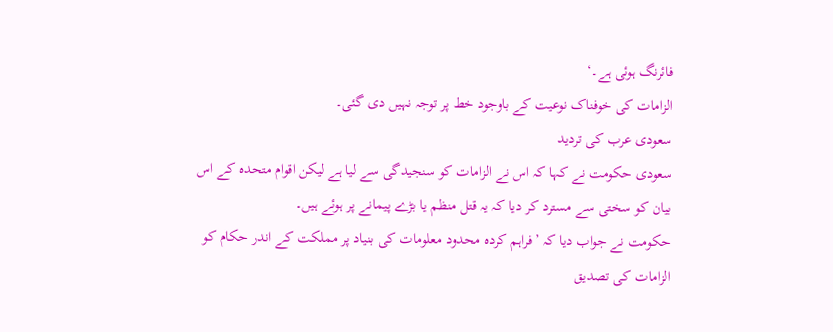فائرنگ ہوئی ہے۔‘
الزامات کی خوفناک نوعیت کے باوجود خط پر توجہ نہیں دی گئی۔
سعودی عرب کی تردید
سعودی حکومت نے کہا کہ اس نے الزامات کو سنجیدگی سے لیا ہے لیکن اقوام متحدہ کے اس بیان کو سختی سے مسترد کر دیا کہ یہ قتل منظم یا بڑے پیمانے پر ہوئے ہیں۔
حکومت نے جواب دیا کہ ’فراہم کردہ محدود معلومات کی بنیاد پر مملکت کے اندر حکام کو الزامات کی تصدیق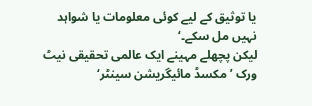یا توثیق کے لیے کوئی معلومات یا شواہد نہیں مل سکے۔‘
لیکن پچھلے مہینے ایک عالمی تحقیقی نیٹ ورک ’مکسڈ مائیگریشن سینٹر‘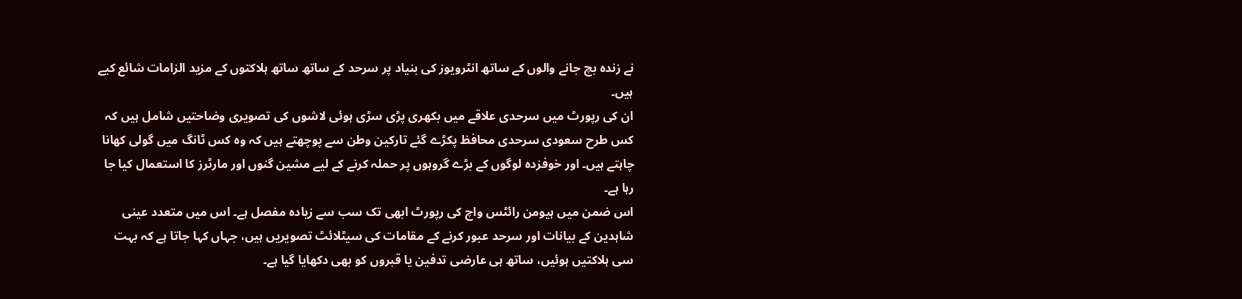نے زندہ بچ جانے والوں کے ساتھ انٹرویوز کی بنیاد پر سرحد کے ساتھ ساتھ ہلاکتوں کے مزید الزامات شائع کیے ہیں۔
ان کی رپورٹ میں سرحدی علاقے میں بکھری پڑی سڑی ہوئی لاشوں کی تصویری وضاحتیں شامل ہیں کہ کس طرح سعودی سرحدی محافظ پکڑے گئے تارکین وطن سے پوچھتے ہیں کہ وہ کس ٹانگ میں گولی کھانا چاہتے ہیں۔ اور خوفزدہ لوگوں کے بڑے گروہوں پر حملہ کرنے کے لیے مشین گنوں اور مارٹرز کا استعمال کیا جا رہا ہے۔
اس ضمن میں ہیومن رائٹس واچ کی رپورٹ ابھی تک سب سے زیادہ مفصل ہے۔ اس میں متعدد عینی شاہدین کے بیانات اور سرحد عبور کرنے کے مقامات کی سیٹلائٹ تصویریں ہیں، جہاں کہا جاتا ہے کہ بہت سی ہلاکتیں ہوئیں، ساتھ ہی عارضی تدفین یا قبروں کو بھی دکھایا گیا ہے۔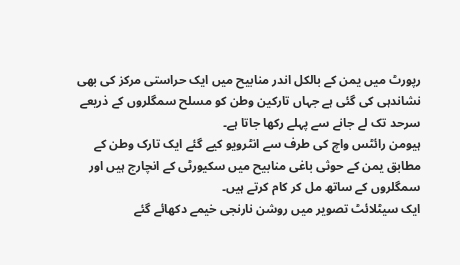رپورٹ میں یمن کے بالکل اندر منابیح میں ایک حراستی مرکز کی بھی نشاندہی کی گئی ہے جہاں تارکین وطن کو مسلح سمگلروں کے ذریعے سرحد تک لے جانے سے پہلے رکھا جاتا ہے۔
ہیومن رائٹس واچ کی طرف سے انٹرویو کیے گئے ایک تارک وطن کے مطابق یمن کے حوثی باغی منابیح میں سکیورٹی کے انچارج ہیں اور سمگلروں کے ساتھ مل کر کام کرتے ہیں۔
ایک سیٹلائٹ تصویر میں روشن نارنجی خیمے دکھائے گئے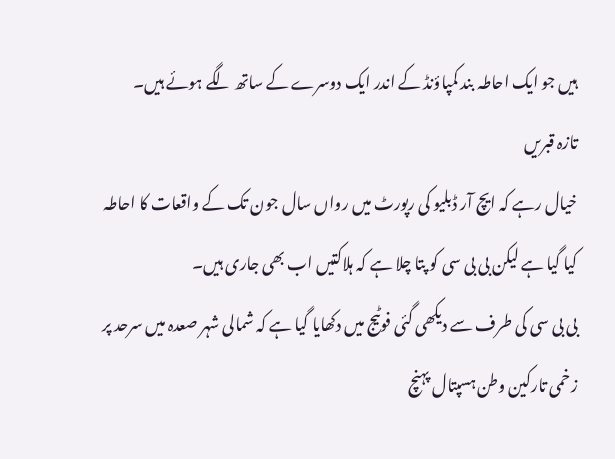ہیں جو ایک احاطہ بند کمپاؤنڈ کے اندر ایک دوسرے کے ساتھ لگے ہوئے ہیں۔
تازہ قبریں
خیال رہے کہ ایچ آر ڈبلیو کی رپورٹ میں رواں سال جون تک کے واقعات کا احاطہ کیا گیا ہے لیکن بی بی سی کو پتا چلا ہے کہ ہلاکتیں اب بھی جاری ہیں۔
بی بی سی کی طرف سے دیکھی گئی فوٹیج میں دکھایا گیا ہے کہ شمالی شہر صعدہ میں سرحد پر زخمی تارکین وطن ہسپتال پہنچ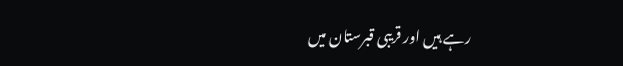رہے ہیں اور قریبی قبرستان میں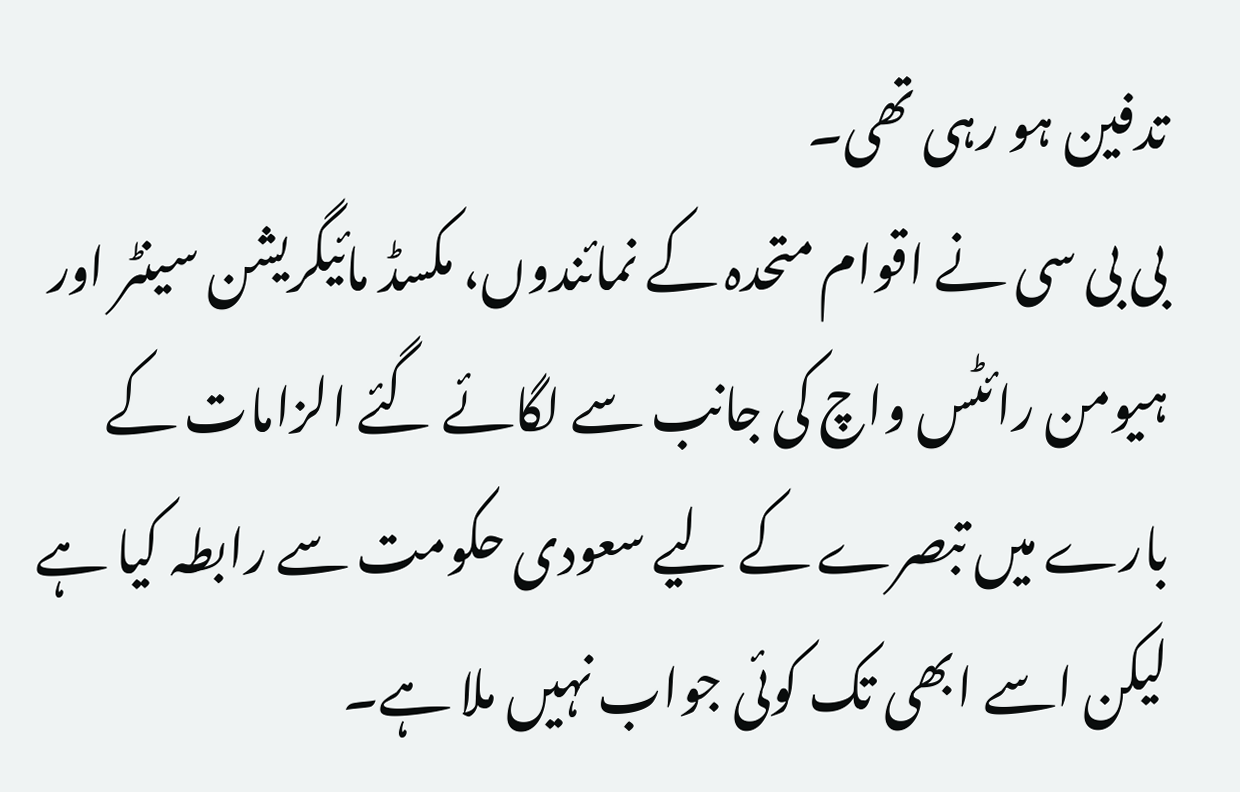تدفین ہو رہی تھی۔
بی بی سی نے اقوام متحدہ کے نمائندوں، مکسڈ مائیگریشن سینٹر اور ہیومن رائٹس واچ کی جانب سے لگائے گئے الزامات کے بارے میں تبصرے کے لیے سعودی حکومت سے رابطہ کیا ہے لیکن اسے ابھی تک کوئی جواب نہیں ملا ہے۔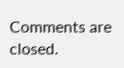Comments are closed.